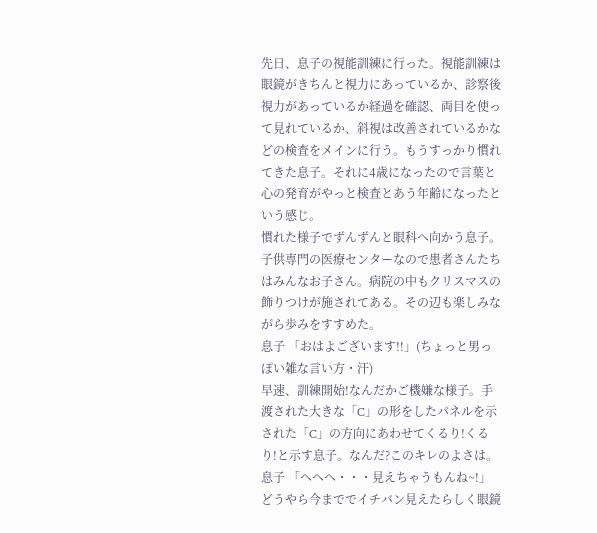先日、息子の視能訓練に行った。視能訓練は眼鏡がきちんと視力にあっているか、診察後視力があっているか経過を確認、両目を使って見れているか、斜視は改善されているかなどの検査をメインに行う。もうすっかり慣れてきた息子。それに4歳になったので言葉と心の発育がやっと検査とあう年齢になったという感じ。
慣れた様子でずんずんと眼科へ向かう息子。子供専門の医療センターなので患者さんたちはみんなお子さん。病院の中もクリスマスの飾りつけが施されてある。その辺も楽しみながら歩みをすすめた。
息子 「おはよございます!!」(ちょっと男っぽい雑な言い方・汗)
早速、訓練開始!なんだかご機嫌な様子。手渡された大きな「C」の形をしたパネルを示された「C」の方向にあわせてくるり!くるり!と示す息子。なんだ?このキレのよさは。
息子 「へへへ・・・見えちゃうもんね~!」
どうやら今まででイチバン見えたらしく眼鏡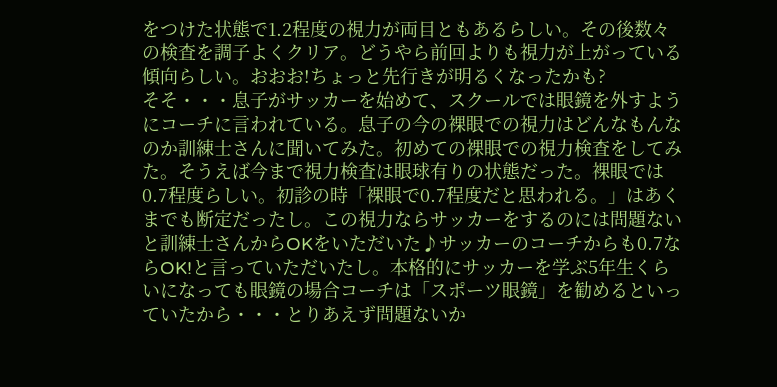をつけた状態で1.2程度の視力が両目ともあるらしい。その後数々の検査を調子よくクリア。どうやら前回よりも視力が上がっている傾向らしい。おおお!ちょっと先行きが明るくなったかも?
そそ・・・息子がサッカーを始めて、スクールでは眼鏡を外すようにコーチに言われている。息子の今の裸眼での視力はどんなもんなのか訓練士さんに聞いてみた。初めての裸眼での視力検査をしてみた。そうえば今まで視力検査は眼球有りの状態だった。裸眼では0.7程度らしい。初診の時「裸眼で0.7程度だと思われる。」はあくまでも断定だったし。この視力ならサッカーをするのには問題ないと訓練士さんからOKをいただいた♪サッカーのコーチからも0.7ならOK!と言っていただいたし。本格的にサッカーを学ぶ5年生くらいになっても眼鏡の場合コーチは「スポーツ眼鏡」を勧めるといっていたから・・・とりあえず問題ないか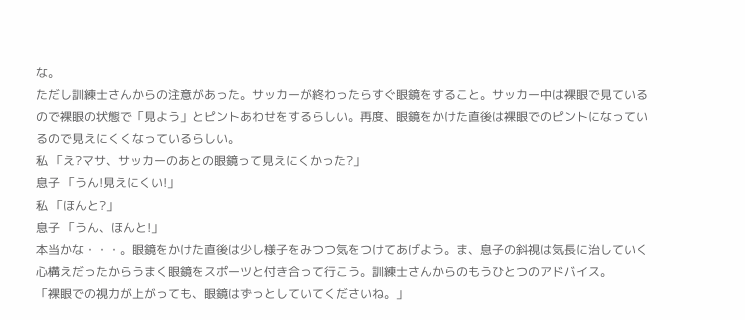な。
ただし訓練士さんからの注意があった。サッカーが終わったらすぐ眼鏡をすること。サッカー中は裸眼で見ているので裸眼の状態で「見よう」とピントあわせをするらしい。再度、眼鏡をかけた直後は裸眼でのピントになっているので見えにくくなっているらしい。
私 「え?マサ、サッカーのあとの眼鏡って見えにくかった?」
息子 「うん!見えにくい!」
私 「ほんと?」
息子 「うん、ほんと!」
本当かな・・・。眼鏡をかけた直後は少し様子をみつつ気をつけてあげよう。ま、息子の斜視は気長に治していく心構えだったからうまく眼鏡をスポーツと付き合って行こう。訓練士さんからのもうひとつのアドバイス。
「裸眼での視力が上がっても、眼鏡はずっとしていてくださいね。」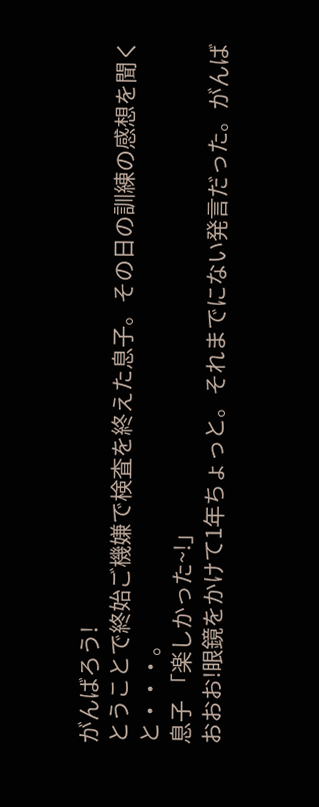がんばろう!
とうことで終始ご機嫌で検査を終えた息子。その日の訓練の感想を聞くと・・・。
息子 「楽しかった~!」
おおお!眼鏡をかけて1年ちょっと。それまでにない発言だった。がんば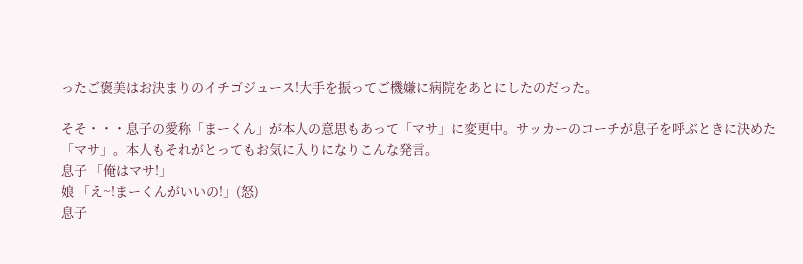ったご褒美はお決まりのイチゴジュース!大手を振ってご機嫌に病院をあとにしたのだった。

そそ・・・息子の愛称「まーくん」が本人の意思もあって「マサ」に変更中。サッカーのコーチが息子を呼ぶときに決めた「マサ」。本人もそれがとってもお気に入りになりこんな発言。
息子 「俺はマサ!」
娘 「え~!まーくんがいいの!」(怒)
息子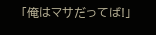「俺はマサだってば!」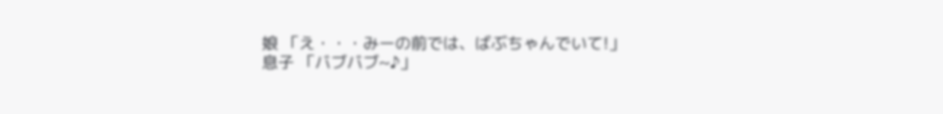娘 「え・・・みーの前では、ばぶちゃんでいて!」
息子 「バブバブ~♪」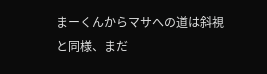まーくんからマサへの道は斜視と同様、まだ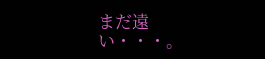まだ遠い・・・。